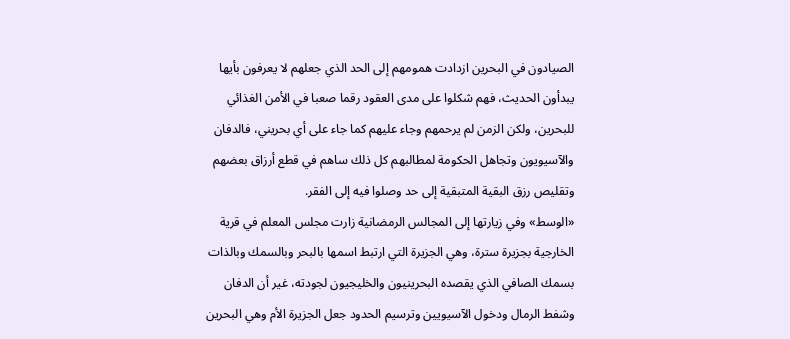الصيادون في البحرين ازدادت همومهم إلى الحد الذي جعلهم لا يعرفون بأيها يبدأون الحديث، فهم شكلوا على مدى العقود رقما صعبا في الأمن الغذائي للبحرين، ولكن الزمن لم يرحمهم وجاء عليهم كما جاء على أي بحريني، فالدفان والآسيويون وتجاهل الحكومة لمطالبهم كل ذلك ساهم في قطع أرزاق بعضهم وتقليص رزق البقية المتبقية إلى حد وصلوا فيه إلى الفقر.
«الوسط» وفي زيارتها إلى المجالس الرمضانية زارت مجلس المعلم في قرية الخارجية بجزيرة سترة، وهي الجزيرة التي ارتبط اسمها بالبحر وبالسمك وبالذات بسمك الصافي الذي يقصده البحرينيون والخليجيون لجودته، غير أن الدفان وشفط الرمال ودخول الآسيويين وترسيم الحدود جعل الجزيرة الأم وهي البحرين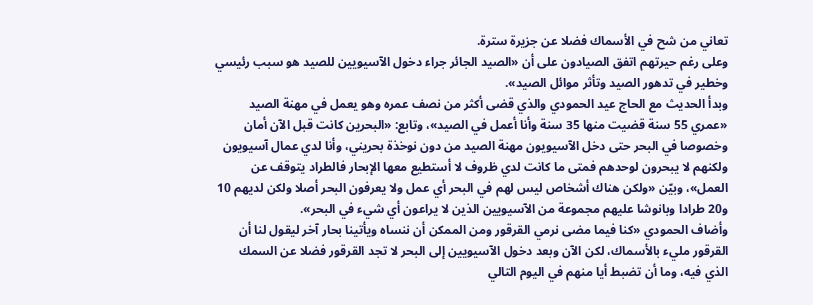تعاني من شح في الأسماك فضلا عن جزيرة سترة.
وعلى رغم حيرتهم اتفق الصيادون على أن «الصيد الجائر جراء دخول الآسيويين للصيد هو سبب رئيسي وخطير في تدهور الصيد وتأثر موائل الصيد».
وبدأ الحديث مع الحاج عيد الحمودي والذي قضى أكثر من نصف عمره وهو يعمل في مهنة الصيد «عمري 55 سنة قضيت منها 35 سنة وأنا أعمل في الصيد»، وتابع: «البحرين كانت قبل الآن أمان وخصوصا في البحر حتى دخل الآسيويون مهنة الصيد من دون نوخذة بحريني، وأنا لدي عمال آسيويون ولكنهم لا يبحرون لوحدهم فمتى ما كانت لدي ظروف لا أستطيع معها الإبحار فالطراد يتوقف عن العمل»، وبيّن «ولكن هناك أشخاص ليس لهم في البحر أي عمل ولا يعرفون البحر أصلا ولكن لديهم 10 و20 طرادا وبانوشا عليهم مجموعة من الآسيويين الذين لا يراعون أي شيء في البحر».
وأضاف الحمودي «كنا فيما مضى نرمي القرقور ومن الممكن أن ننساه ويأتينا بحار آخر ليقول لنا أن القرقور مليء بالأسماك، لكن الآن وبعد دخول الآسيويين إلى البحر لا تجد القرقور فضلا عن السمك الذي فيه، وما أن تضبط أيا منهم في اليوم التالي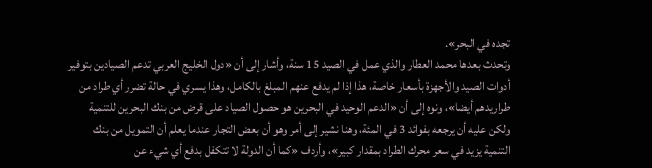تجده في البحر».
وتحدث بعدها محمد العطار والذي عمل في الصيد 15 سنة، وأشار إلى أن «دول الخليج العربي تدعم الصيادين بتوفير أدوات الصيد والأجهزة بأسعار خاصة، هذا إذا لم يدفع عنهم المبلغ بالكامل، وهذا يسري في حالة تضرر أي طراد من طراريدهم أيضا»، ونوه إلى أن «الدعم الوحيد في البحرين هو حصول الصياد على قرض من بنك البحرين للتنمية ولكن عليه أن يرجعه بفوائد 3 في المئة، وهنا نشير إلى أمر وهو أن بعض التجار عندما يعلم أن التمويل من بنك التنمية يزيد في سعر محرك الطراد بمقدار كبير»، وأردف «كما أن الدولة لا تتكفل بدفع أي شيء عن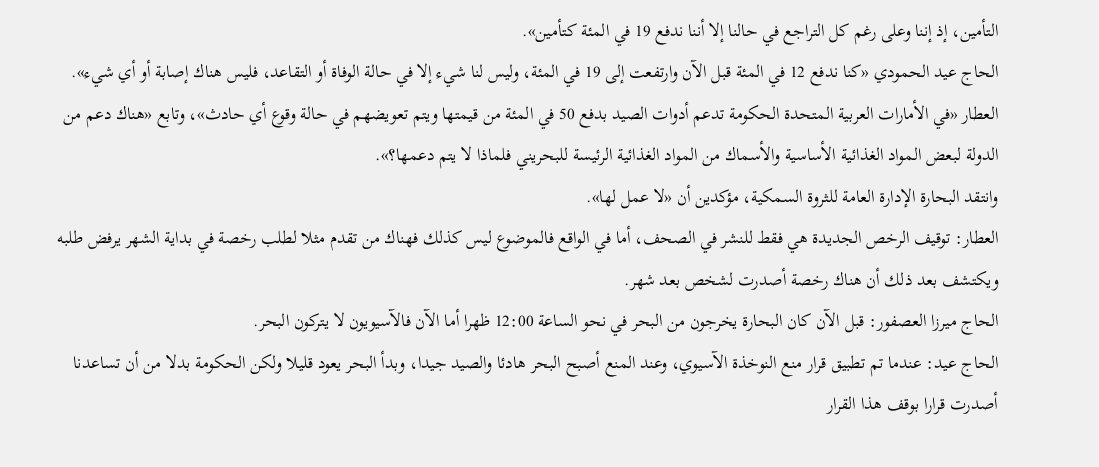التأمين، إذ إننا وعلى رغم كل التراجع في حالنا إلا أننا ندفع 19 في المئة كتأمين».
الحاج عيد الحمودي «كنا ندفع 12 في المئة قبل الآن وارتفعت إلى 19 في المئة، وليس لنا شيء إلا في حالة الوفاة أو التقاعد، فليس هناك إصابة أو أي شيء».
العطار «في الأمارات العربية المتحدة الحكومة تدعم أدوات الصيد بدفع 50 في المئة من قيمتها ويتم تعويضهم في حالة وقوع أي حادث»، وتابع «هناك دعم من الدولة لبعض المواد الغذائية الأساسية والأسماك من المواد الغذائية الرئيسة للبحريني فلماذا لا يتم دعمها؟».
وانتقد البحارة الإدارة العامة للثروة السمكية، مؤكدين أن «لا عمل لها».
العطار: توقيف الرخص الجديدة هي فقط للنشر في الصحف، أما في الواقع فالموضوع ليس كذلك فهناك من تقدم مثلا لطلب رخصة في بداية الشهر يرفض طلبه ويكتشف بعد ذلك أن هناك رخصة أصدرت لشخص بعد شهر.
الحاج ميرزا العصفور: قبل الآن كان البحارة يخرجون من البحر في نحو الساعة 12:00 ظهرا أما الآن فالآسيويون لا يتركون البحر.
الحاج عيد: عندما تم تطبيق قرار منع النوخذة الآسيوي، وعند المنع أصبح البحر هادئا والصيد جيدا، وبدأ البحر يعود قليلا ولكن الحكومة بدلا من أن تساعدنا أصدرت قرارا بوقف هذا القرار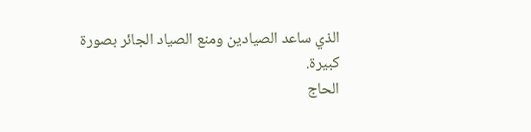الذي ساعد الصيادين ومنع الصياد الجائر بصورة كبيرة.
الحاج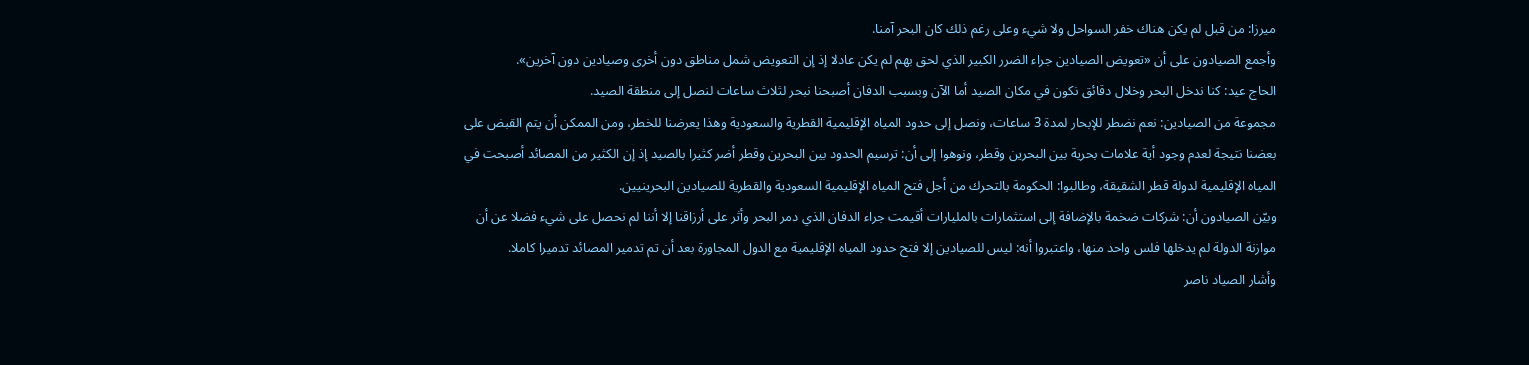ميرزا: من قبل لم يكن هناك خفر السواحل ولا شيء وعلى رغم ذلك كان البحر آمنا.
وأجمع الصيادون على أن «تعويض الصيادين جراء الضرر الكبير الذي لحق بهم لم يكن عادلا إذ إن التعويض شمل مناطق دون أخرى وصيادين دون آخرين».
الحاج عيد: كنا ندخل البحر وخلال دقائق نكون في مكان الصيد أما الآن وبسبب الدفان أصبحنا نبحر لثلاث ساعات لنصل إلى منطقة الصيد.
مجموعة من الصيادين: نعم نضطر للإبحار لمدة 3 ساعات، ونصل إلى حدود المياه الإقليمية القطرية والسعودية وهذا يعرضنا للخطر، ومن الممكن أن يتم القبض على بعضنا نتيجة لعدم وجود أية علامات بحرية بين البحرين وقطر، ونوهوا إلى أن: ترسيم الحدود بين البحرين وقطر أضر كثيرا بالصيد إذ إن الكثير من المصائد أصبحت في المياه الإقليمية لدولة قطر الشقيقة، وطالبوا: الحكومة بالتحرك من أجل فتح المياه الإقليمية السعودية والقطرية للصيادين البحرينيين.
وبيّن الصيادون أن: شركات ضخمة بالإضافة إلى استثمارات بالمليارات أقيمت جراء الدفان الذي دمر البحر وأثر على أرزاقنا إلا أننا لم نحصل على شيء فضلا عن أن موازنة الدولة لم يدخلها فلس واحد منها، واعتبروا أنه: ليس للصيادين إلا فتح حدود المياه الإقليمية مع الدول المجاورة بعد أن تم تدمير المصائد تدميرا كاملا.
وأشار الصياد ناصر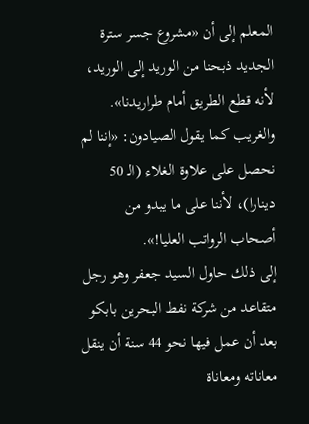المعلم إلى أن «مشروع جسر سترة الجديد ذبحنا من الوريد إلى الوريد، لأنه قطع الطريق أمام طراريدنا».
والغريب كما يقول الصيادون: «إننا لم نحصل على علاوة الغلاء (الـ 50 دينارا)، لأننا على ما يبدو من أصحاب الرواتب العليا!».
إلى ذلك حاول السيد جعفر وهو رجل متقاعد من شركة نفط البحرين بابكو بعد أن عمل فيها نحو 44 سنة أن ينقل معاناته ومعاناة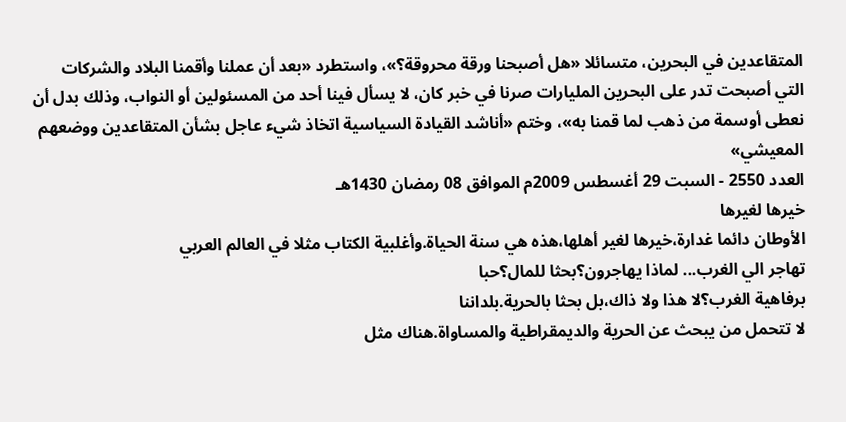المتقاعدين في البحرين، متسائلا «هل أصبحنا ورقة محروقة؟»، واستطرد «بعد أن عملنا وأقمنا البلاد والشركات التي أصبحت تدر على البحرين المليارات صرنا في خبر كان، لا يسأل فينا أحد من المسئولين أو النواب، وذلك بدل أن نعطى أوسمة من ذهب لما قمنا به»، وختم «أناشد القيادة السياسية اتخاذ شيء عاجل بشأن المتقاعدين ووضعهم المعيشي»
العدد 2550 - السبت 29 أغسطس 2009م الموافق 08 رمضان 1430هـ
خيرها لغيرها
الأوطان دائما غدارة،خيرها لغير أهلها،هذه هي سنة الحياة.وأغلبية الكتاب مثلا في العالم العربي
تهاجر الي الغرب... لماذا يهاجرون؟بحثا للمال؟حبا
برفاهية الغرب؟لا هذا ولا ذاك،بل بحثا بالحرية.بلداننا
لا تتحمل من يبحث عن الحرية والديمقراطية والمساواة.هناك مثل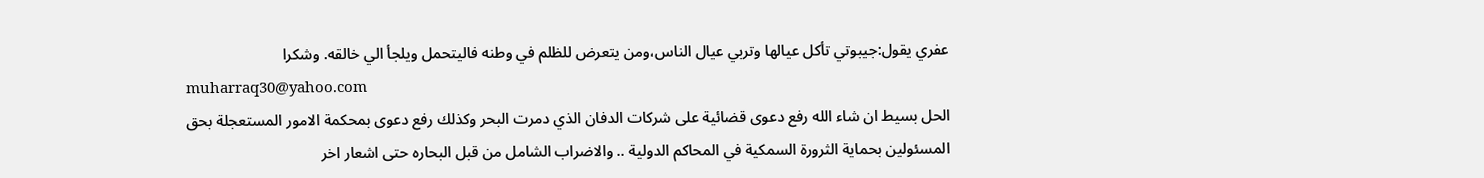عفري يقول:جيبوتي تأكل عيالها وتربي عيال الناس،ومن يتعرض للظلم في وطنه فاليتحمل ويلجأ الي خالقه. وشكرا
muharraq30@yahoo.com
الحل بسيط ان شاء الله رفع دعوى قضائية على شركات الدفان الذي دمرت البحر وكذلك رفع دعوى بمحكمة الامور المستعجلة بحق المسئولين بحماية الثرورة السمكية في المحاكم الدولية .. والاضراب الشامل من قبل البحاره حتى اشعار اخر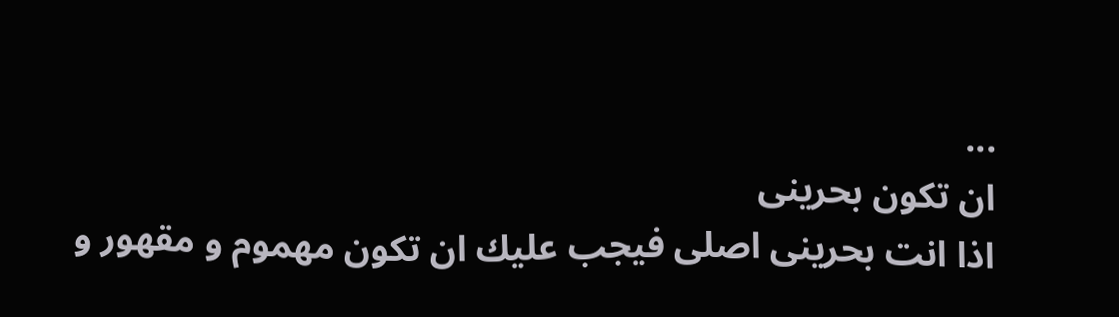...
ان تكون بحرينى
اذا انت بحرينى اصلى فيجب عليك ان تكون مهموم و مقهور و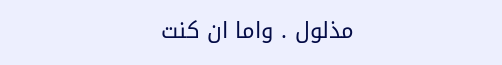مذلول . واما ان كنت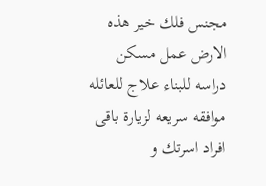مجنس فلك خير هذه الارض عمل مسكن دراسه للبناء علاج للعائله موافقه سريعه لزيارة باقى افراد اسرتك و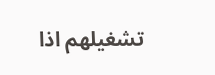تشغيلهم اذا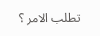تطلب الامر ؟